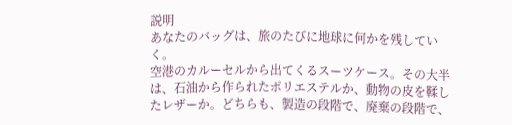説明
あなたのバッグは、旅のたびに地球に何かを残していく。
空港のカルーセルから出てくるスーツケース。その大半は、石油から作られたポリエステルか、動物の皮を鞣したレザーか。どちらも、製造の段階で、廃棄の段階で、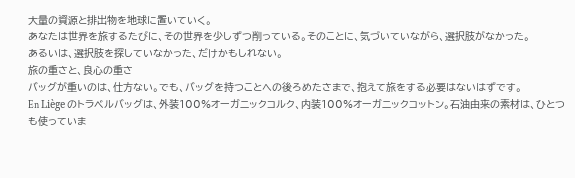大量の資源と排出物を地球に置いていく。
あなたは世界を旅するたびに、その世界を少しずつ削っている。そのことに、気づいていながら、選択肢がなかった。
あるいは、選択肢を探していなかった、だけかもしれない。
旅の重さと、良心の重さ
バッグが重いのは、仕方ない。でも、バッグを持つことへの後ろめたさまで、抱えて旅をする必要はないはずです。
En Liège のトラベルバッグは、外装100%オーガニックコルク、内装100%オーガニックコットン。石油由来の素材は、ひとつも使っていま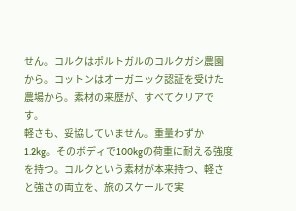せん。コルクはポルトガルのコルクガシ農園から。コットンはオーガニック認証を受けた農場から。素材の来歴が、すべてクリアです。
軽さも、妥協していません。重量わずか1.2kg。そのボディで100kgの荷重に耐える強度を持つ。コルクという素材が本来持つ、軽さと強さの両立を、旅のスケールで実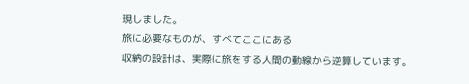現しました。
旅に必要なものが、すべてここにある
収納の設計は、実際に旅をする人間の動線から逆算しています。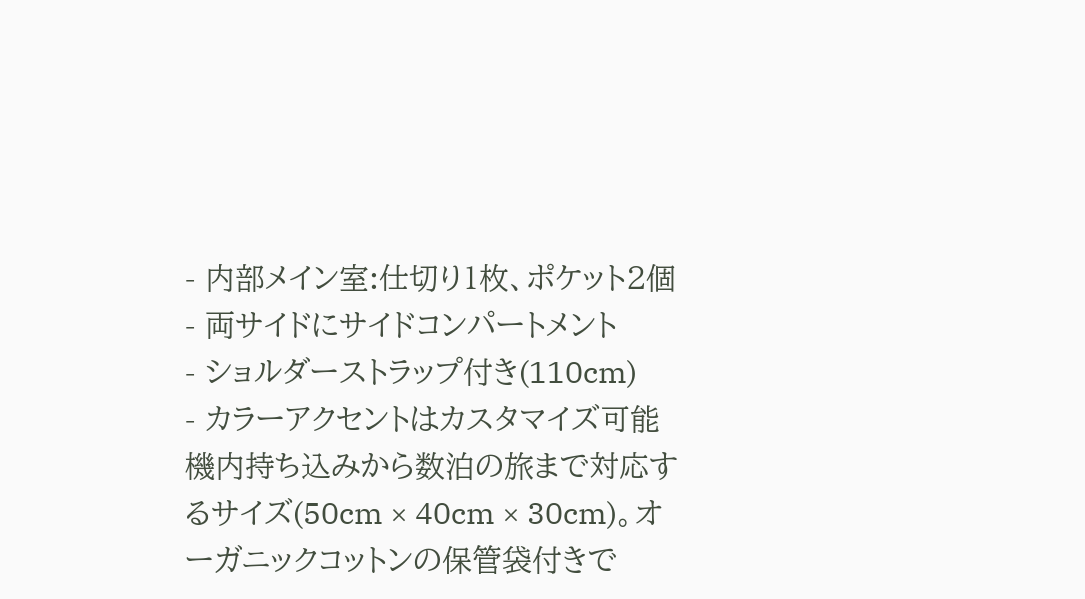- 内部メイン室:仕切り1枚、ポケット2個
- 両サイドにサイドコンパートメント
- ショルダーストラップ付き(110cm)
- カラーアクセントはカスタマイズ可能
機内持ち込みから数泊の旅まで対応するサイズ(50cm × 40cm × 30cm)。オーガニックコットンの保管袋付きで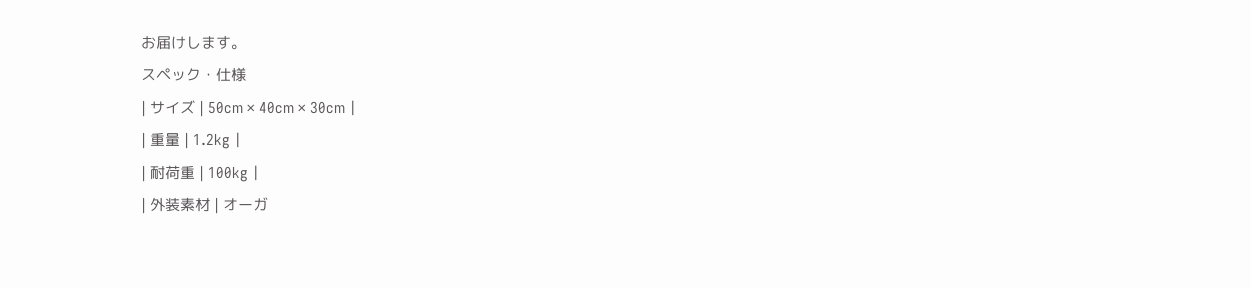お届けします。
スペック・仕様
| サイズ | 50cm × 40cm × 30cm |
| 重量 | 1.2kg |
| 耐荷重 | 100kg |
| 外装素材 | オーガ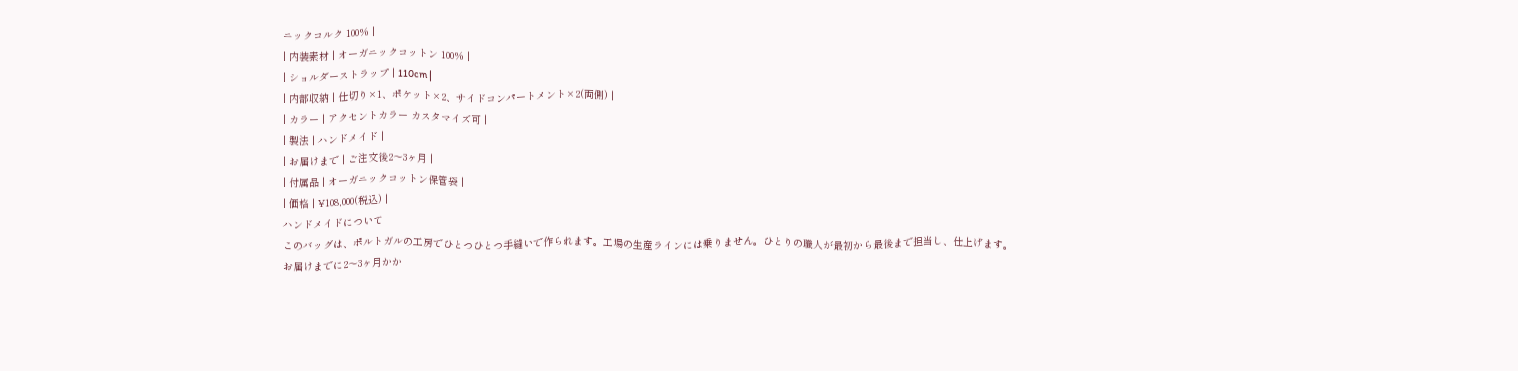ニックコルク 100% |
| 内装素材 | オーガニックコットン 100% |
| ショルダーストラップ | 110cm |
| 内部収納 | 仕切り×1、ポケット×2、サイドコンパートメント×2(両側) |
| カラー | アクセントカラー カスタマイズ可 |
| 製法 | ハンドメイド |
| お届けまで | ご注文後2〜3ヶ月 |
| 付属品 | オーガニックコットン保管袋 |
| 価格 | ¥108,000(税込) |
ハンドメイドについて
このバッグは、ポルトガルの工房でひとつひとつ手縫いで作られます。工場の生産ラインには乗りません。ひとりの職人が最初から最後まで担当し、仕上げます。
お届けまでに2〜3ヶ月かか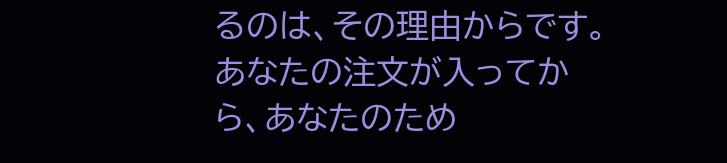るのは、その理由からです。あなたの注文が入ってから、あなたのため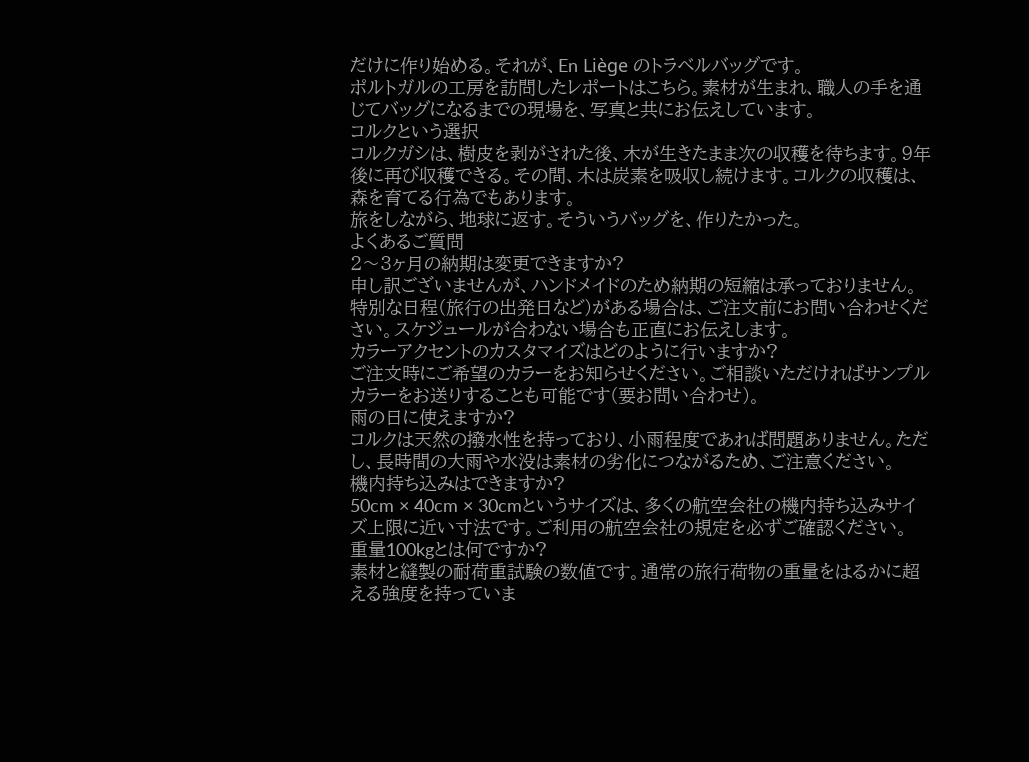だけに作り始める。それが、En Liège のトラベルバッグです。
ポルトガルの工房を訪問したレポートはこちら。素材が生まれ、職人の手を通じてバッグになるまでの現場を、写真と共にお伝えしています。
コルクという選択
コルクガシは、樹皮を剥がされた後、木が生きたまま次の収穫を待ちます。9年後に再び収穫できる。その間、木は炭素を吸収し続けます。コルクの収穫は、森を育てる行為でもあります。
旅をしながら、地球に返す。そういうバッグを、作りたかった。
よくあるご質問
2〜3ヶ月の納期は変更できますか?
申し訳ございませんが、ハンドメイドのため納期の短縮は承っておりません。特別な日程(旅行の出発日など)がある場合は、ご注文前にお問い合わせください。スケジュールが合わない場合も正直にお伝えします。
カラーアクセントのカスタマイズはどのように行いますか?
ご注文時にご希望のカラーをお知らせください。ご相談いただければサンプルカラーをお送りすることも可能です(要お問い合わせ)。
雨の日に使えますか?
コルクは天然の撥水性を持っており、小雨程度であれば問題ありません。ただし、長時間の大雨や水没は素材の劣化につながるため、ご注意ください。
機内持ち込みはできますか?
50cm × 40cm × 30cmというサイズは、多くの航空会社の機内持ち込みサイズ上限に近い寸法です。ご利用の航空会社の規定を必ずご確認ください。
重量100kgとは何ですか?
素材と縫製の耐荷重試験の数値です。通常の旅行荷物の重量をはるかに超える強度を持っていま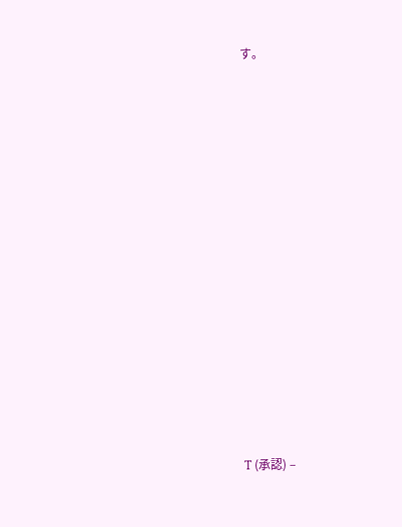す。




















T (承認) –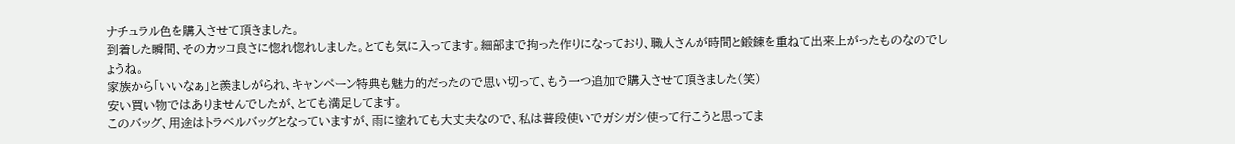ナチュラル色を購入させて頂きました。
到着した瞬間、そのカッコ良さに惚れ惚れしました。とても気に入ってます。細部まで拘った作りになっており、職人さんが時間と鍛錬を重ねて出来上がったものなのでしょうね。
家族から「いいなぁ」と羨ましがられ、キャンペーン特典も魅力的だったので思い切って、もう一つ追加で購入させて頂きました(笑)
安い買い物ではありませんでしたが、とても満足してます。
このバッグ、用途はトラベルバッグとなっていますが、雨に塗れても大丈夫なので、私は普段使いでガシガシ使って行こうと思ってま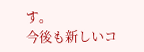す。
今後も新しいコ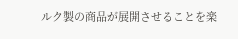ルク製の商品が展開させることを楽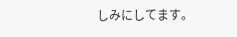しみにしてます。